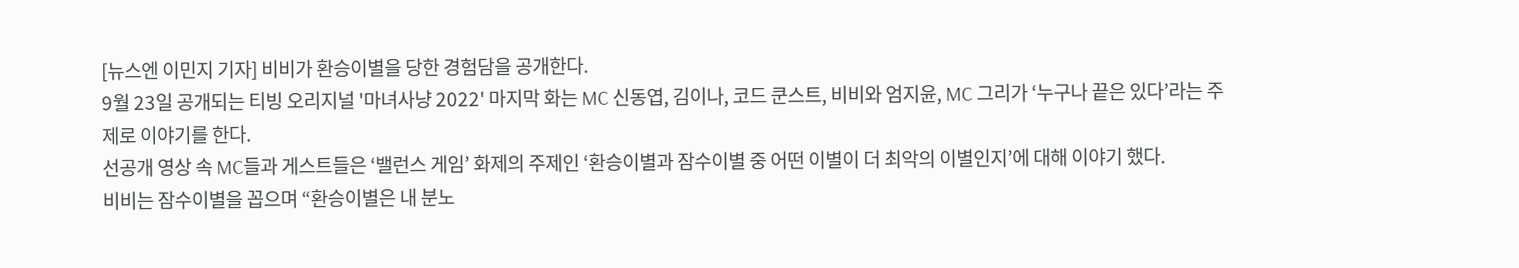[뉴스엔 이민지 기자] 비비가 환승이별을 당한 경험담을 공개한다.
9월 23일 공개되는 티빙 오리지널 '마녀사냥 2022' 마지막 화는 MC 신동엽, 김이나, 코드 쿤스트, 비비와 엄지윤, MC 그리가 ‘누구나 끝은 있다’라는 주제로 이야기를 한다.
선공개 영상 속 MC들과 게스트들은 ‘밸런스 게임’ 화제의 주제인 ‘환승이별과 잠수이별 중 어떤 이별이 더 최악의 이별인지’에 대해 이야기 했다.
비비는 잠수이별을 꼽으며 “환승이별은 내 분노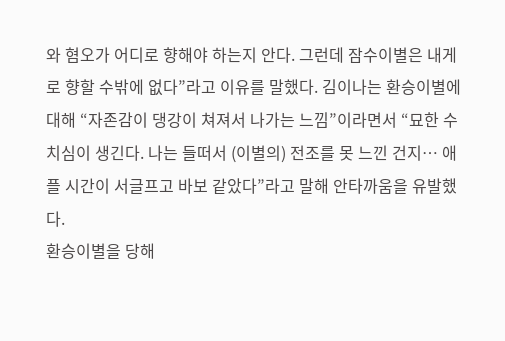와 혐오가 어디로 향해야 하는지 안다. 그런데 잠수이별은 내게로 향할 수밖에 없다”라고 이유를 말했다. 김이나는 환승이별에 대해 “자존감이 댕강이 쳐져서 나가는 느낌”이라면서 “묘한 수치심이 생긴다. 나는 들떠서 (이별의) 전조를 못 느낀 건지… 애플 시간이 서글프고 바보 같았다”라고 말해 안타까움을 유발했다.
환승이별을 당해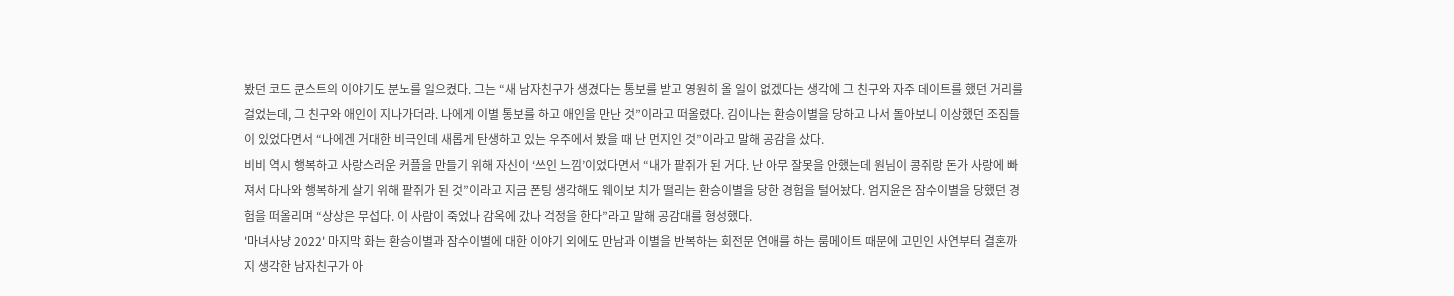봤던 코드 쿤스트의 이야기도 분노를 일으켰다. 그는 “새 남자친구가 생겼다는 통보를 받고 영원히 올 일이 없겠다는 생각에 그 친구와 자주 데이트를 했던 거리를 걸었는데, 그 친구와 애인이 지나가더라. 나에게 이별 통보를 하고 애인을 만난 것”이라고 떠올렸다. 김이나는 환승이별을 당하고 나서 돌아보니 이상했던 조짐들이 있었다면서 “나에겐 거대한 비극인데 새롭게 탄생하고 있는 우주에서 봤을 때 난 먼지인 것”이라고 말해 공감을 샀다.
비비 역시 행복하고 사랑스러운 커플을 만들기 위해 자신이 ‘쓰인 느낌’이었다면서 “내가 팥쥐가 된 거다. 난 아무 잘못을 안했는데 원님이 콩쥐랑 돈가 사랑에 빠져서 다나와 행복하게 살기 위해 팥쥐가 된 것”이라고 지금 폰팅 생각해도 웨이보 치가 떨리는 환승이별을 당한 경험을 털어놨다. 엄지윤은 잠수이별을 당했던 경험을 떠올리며 “상상은 무섭다. 이 사람이 죽었나 감옥에 갔나 걱정을 한다”라고 말해 공감대를 형성했다.
'마녀사냥 2022' 마지막 화는 환승이별과 잠수이별에 대한 이야기 외에도 만남과 이별을 반복하는 회전문 연애를 하는 룸메이트 때문에 고민인 사연부터 결혼까지 생각한 남자친구가 아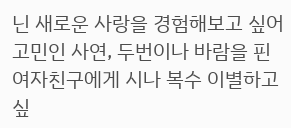닌 새로운 사랑을 경험해보고 싶어 고민인 사연, 두번이나 바람을 핀 여자친구에게 시나 복수 이별하고 싶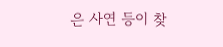은 사연 등이 찾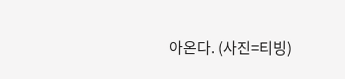아온다. (사진=티빙)